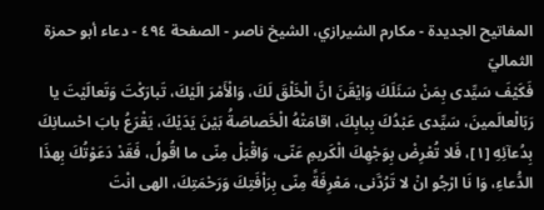المفاتيح الجديدة - مكارم الشيرازي، الشيخ ناصر - الصفحة ٤٩٤ - دعاء أبو حمزة الثماليّ
فَكَيْفَ سَيِّدى بِمَنْ سَئَلَكَ وَايْقَنَ انَّ الْخَلْقَ لَكَ، وَالْأَمْرَ الَيْكَ، تَبارَكْتَ وَتَعالَيْتَ يا رَبَالْعالَمينَ، سَيِّدى عَبْدُكَ بِبابِكَ، اقامَتْهُ الْخَصاصَةُ بَيْنَ يَدَيْكَ، يَقْرَعُ بابَ احْسانِكَ بِدُعآئِهِ [١]، فَلا تُعْرِضْ بِوَجْهِكَ الْكَريمِ عَنّى، وَاقْبَلْ مِنّى ما اقُولُ، فَقَدْ دَعَوْتُكَ بِهذَا الدُّعاءِ، وَا نَا ارْجُو انْ لا تَرُدَّنى، مَعْرِفَةً مِنّى بِرَاْفَتِكَ وَرَحْمَتِكَ، الهى انْتَ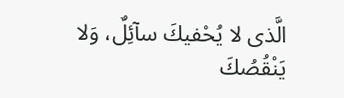الَّذى لا يُحْفيكَ سآئِلٌ، وَلا يَنْقُصُكَ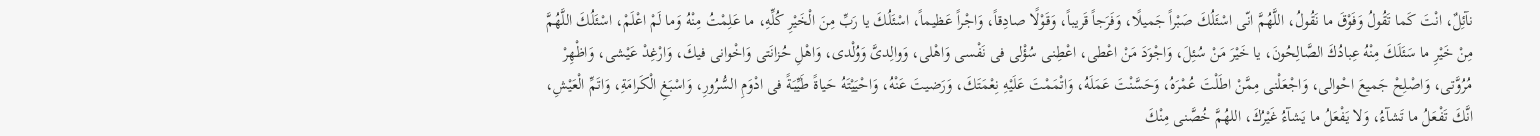نآئِلٌ، انْتَ كَما تَقُولُ وَفَوْقَ ما نَقُولُ، اللَّهُمَّ انّى اسْئَلُكَ صَبْراً جَميلًا، وَفَرَجاً قَريباً، وَقَوْلًا صادِقاً، وَاجْراً عَظيماً، اسْئَلُكَ يا رَبِّ مِنَ الْخَيْرِ كُلِّهِ، ما عَلِمْتُ مِنْهُ وَما لَمْ اعْلَمْ، اسْئَلُكَ اللَّهُمَّ مِنْ خَيْرِ ما سَئَلَكَ مِنْهُ عِبادُكَ الصَّالِحُونَ، يا خَيْرَ مَنْ سُئِلَ، وَاجْوَدَ مَنْ اعْطى، اعْطِنى سُؤْلى فى نَفْسى وَاهْلى، وَوالِدىَّ وَوُلْدى، وَاهْلِ حُزانَتى وَاخْوانى فيكَ، وَارْغِدْ عَيْشى، وَاظْهِرْ مُرُوَّتى، وَاصْلِحْ جَميعَ احْوالى، وَاجْعَلْنى مِمَّنْ اطَلْتَ عُمْرَهُ، وَحَسَّنْتَ عَمَلَهُ، وَاتْمَمْتَ عَلَيْهِ نِعْمَتَكَ، وَرَضيتَ عَنْهُ، وَاحْيَيْتَهُ حَياةً طَيِّبَةً فى ادْوَمِ السُّرُورِ، وَاسْبَغِ الْكَرامَةِ، وَاتَمِّ الْعَيْشِ، انَّكَ تَفْعَلُ ما تَشآءُ، وَلا يَفْعَلُ ما يَشآءُ غَيْرُكَ، اللهُمَّ خُصَّنى مِنْكَ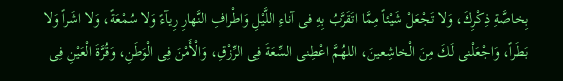بِخاصَّةِ ذِكْرِكَ، وَلا تَجْعَلْ شَيْئاً مِمَّا اتَقَرَّبُ بِهِ فى آناءِ اللَّيْلِ وَاطْرافِ النَّهارِ رِيآءً وَلا سُمْعَةً، وَلا اشَراً وَلا بَطَراً، وَاجْعَلْنى لَكَ مِنَ الْخاشِعينَ، اللهُمَّ اعْطِنى السِّعَةَ فِى الرِّزْقِ، وَالْأَمْنَ فِى الْوَطَنِ، وَقُرَّةَ الْعَيْنِ فِى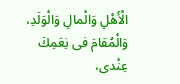الْأَهْلِ وَالْمالِ وَالْوَلَدِ، وَالْمُقامَ فى نِعَمِكَ عِنْدى،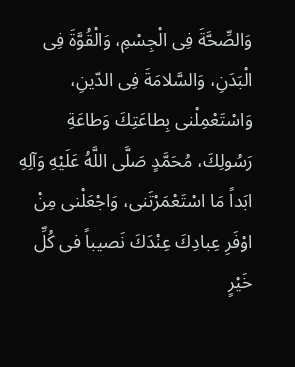وَالصِّحَّةَ فِى الْجِسْمِ، وَالْقُوَّةَ فِى الْبَدَنِ، وَالسَّلامَةَ فِى الدّينِ، وَاسْتَعْمِلْنى بِطاعَتِكَ وَطاعَةِ رَسُولِكَ، مُحَمَّدٍ صَلَّى اللَّهُ عَلَيْهِ وَآلِهِ ابَداً مَا اسْتَعْمَرْتَنى، وَاجْعَلْنى مِنْ اوْفَرِ عِبادِكَ عِنْدَكَ نَصيباً فى كُلِّ خَيْرٍ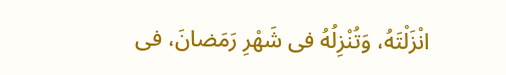انْزَلْتَهُ، وَتُنْزِلُهُ فى شَهْرِ رَمَضانَ، فى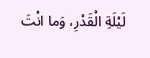لَيْلَةِ الْقَدْرِ، وَما انْتَ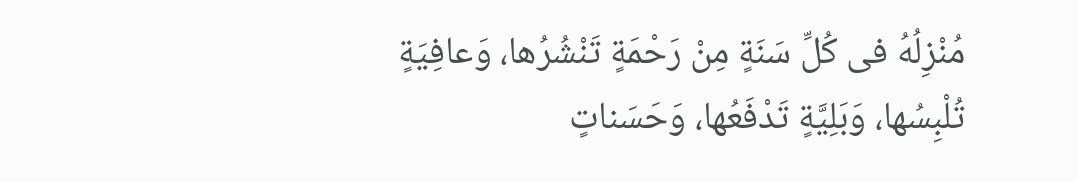مُنْزِلُهُ فى كُلِّ سَنَةٍ مِنْ رَحْمَةٍ تَنْشُرُها، وَعافِيَةٍ تُلْبِسُها، وَبَلِيَّةٍ تَدْفَعُها، وَحَسَناتٍ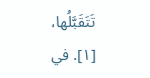تَتَقَبَّلُها،
[١]. في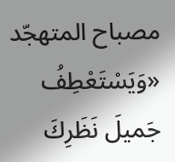مصباح المتهجّد «وَيَسْتَعْطِفُ جَميلَ نَظَرِكَ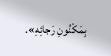بِمَكْنُونِ رَجائِهِ».